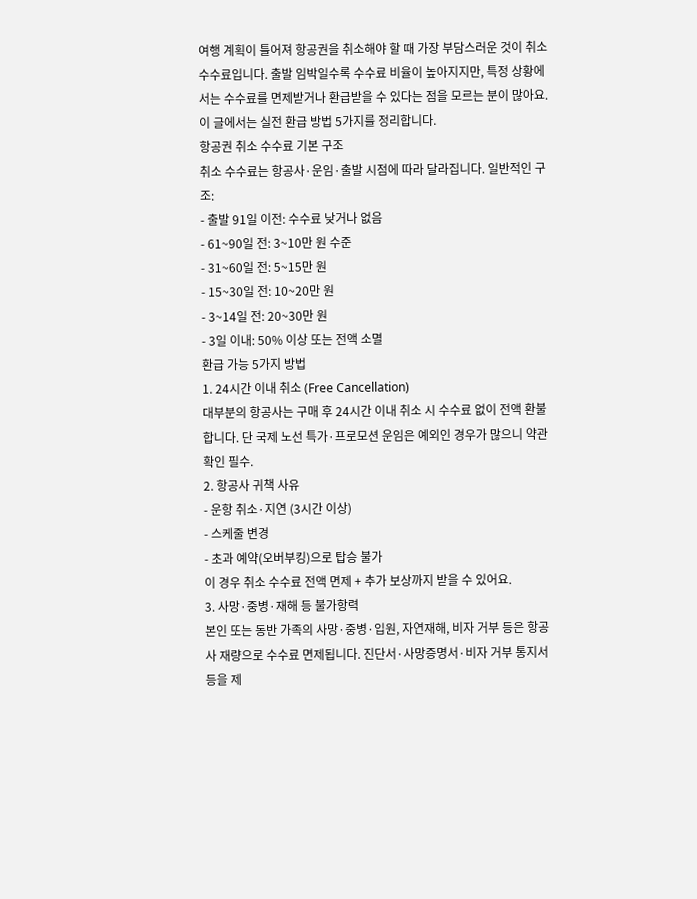여행 계획이 틀어져 항공권을 취소해야 할 때 가장 부담스러운 것이 취소 수수료입니다. 출발 임박일수록 수수료 비율이 높아지지만, 특정 상황에서는 수수료를 면제받거나 환급받을 수 있다는 점을 모르는 분이 많아요. 이 글에서는 실전 환급 방법 5가지를 정리합니다.
항공권 취소 수수료 기본 구조
취소 수수료는 항공사·운임·출발 시점에 따라 달라집니다. 일반적인 구조:
- 출발 91일 이전: 수수료 낮거나 없음
- 61~90일 전: 3~10만 원 수준
- 31~60일 전: 5~15만 원
- 15~30일 전: 10~20만 원
- 3~14일 전: 20~30만 원
- 3일 이내: 50% 이상 또는 전액 소멸
환급 가능 5가지 방법
1. 24시간 이내 취소 (Free Cancellation)
대부분의 항공사는 구매 후 24시간 이내 취소 시 수수료 없이 전액 환불합니다. 단 국제 노선 특가·프로모션 운임은 예외인 경우가 많으니 약관 확인 필수.
2. 항공사 귀책 사유
- 운항 취소·지연 (3시간 이상)
- 스케줄 변경
- 초과 예약(오버부킹)으로 탑승 불가
이 경우 취소 수수료 전액 면제 + 추가 보상까지 받을 수 있어요.
3. 사망·중병·재해 등 불가항력
본인 또는 동반 가족의 사망·중병·입원, 자연재해, 비자 거부 등은 항공사 재량으로 수수료 면제됩니다. 진단서·사망증명서·비자 거부 통지서 등을 제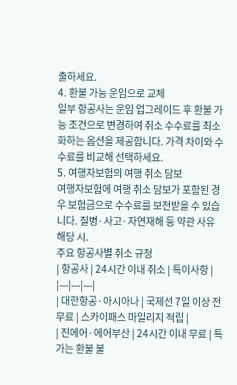출하세요.
4. 환불 가능 운임으로 교체
일부 항공사는 운임 업그레이드 후 환불 가능 조건으로 변경하여 취소 수수료를 최소화하는 옵션을 제공합니다. 가격 차이와 수수료를 비교해 선택하세요.
5. 여행자보험의 여행 취소 담보
여행자보험에 여행 취소 담보가 포함된 경우 보험금으로 수수료를 보전받을 수 있습니다. 질병·사고·자연재해 등 약관 사유 해당 시.
주요 항공사별 취소 규정
| 항공사 | 24시간 이내 취소 | 특이사항 |
|---|---|---|
| 대한항공·아시아나 | 국제선 7일 이상 전 무료 | 스카이패스 마일리지 적립 |
| 진에어·에어부산 | 24시간 이내 무료 | 특가는 환불 불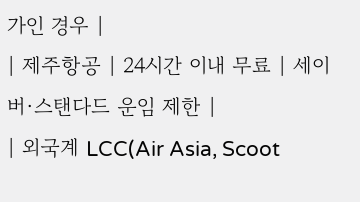가인 경우 |
| 제주항공 | 24시간 이내 무료 | 세이버·스탠다드 운임 제한 |
| 외국계 LCC(Air Asia, Scoot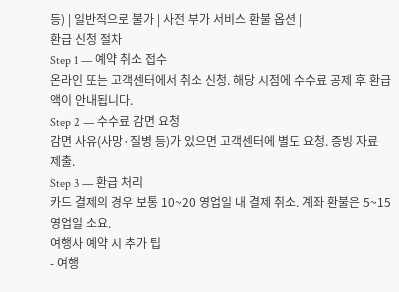등) | 일반적으로 불가 | 사전 부가 서비스 환불 옵션 |
환급 신청 절차
Step 1 — 예약 취소 접수
온라인 또는 고객센터에서 취소 신청. 해당 시점에 수수료 공제 후 환급액이 안내됩니다.
Step 2 — 수수료 감면 요청
감면 사유(사망·질병 등)가 있으면 고객센터에 별도 요청. 증빙 자료 제출.
Step 3 — 환급 처리
카드 결제의 경우 보통 10~20 영업일 내 결제 취소. 계좌 환불은 5~15 영업일 소요.
여행사 예약 시 추가 팁
- 여행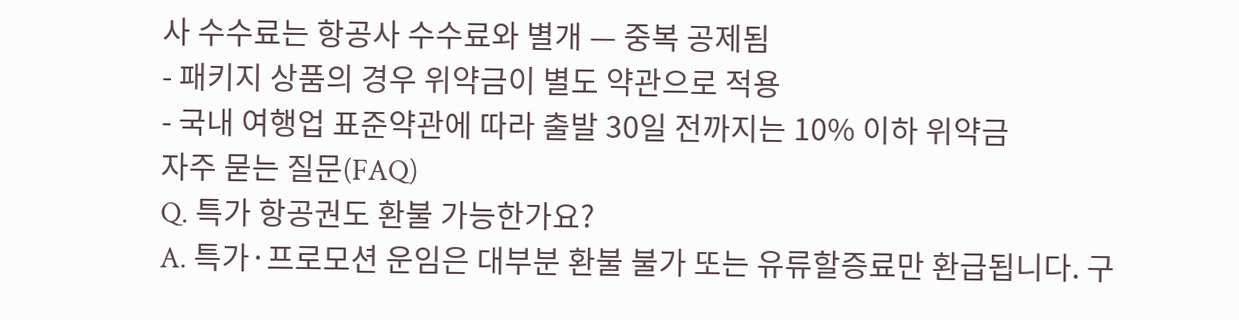사 수수료는 항공사 수수료와 별개 — 중복 공제됨
- 패키지 상품의 경우 위약금이 별도 약관으로 적용
- 국내 여행업 표준약관에 따라 출발 30일 전까지는 10% 이하 위약금
자주 묻는 질문(FAQ)
Q. 특가 항공권도 환불 가능한가요?
A. 특가·프로모션 운임은 대부분 환불 불가 또는 유류할증료만 환급됩니다. 구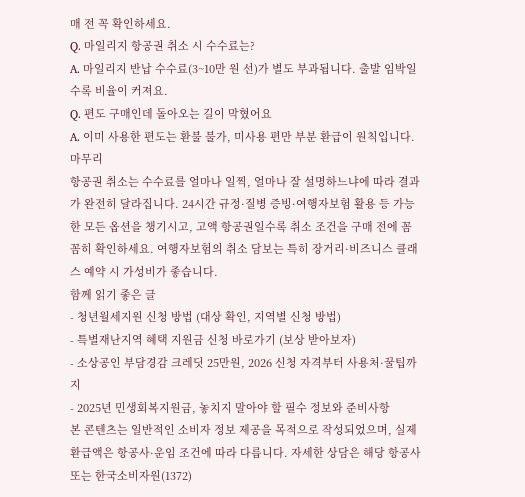매 전 꼭 확인하세요.
Q. 마일리지 항공권 취소 시 수수료는?
A. 마일리지 반납 수수료(3~10만 원 선)가 별도 부과됩니다. 출발 임박일수록 비율이 커져요.
Q. 편도 구매인데 돌아오는 길이 막혔어요
A. 이미 사용한 편도는 환불 불가, 미사용 편만 부분 환급이 원칙입니다.
마무리
항공권 취소는 수수료를 얼마나 일찍, 얼마나 잘 설명하느냐에 따라 결과가 완전히 달라집니다. 24시간 규정·질병 증빙·여행자보험 활용 등 가능한 모든 옵션을 챙기시고, 고액 항공권일수록 취소 조건을 구매 전에 꼼꼼히 확인하세요. 여행자보험의 취소 담보는 특히 장거리·비즈니스 클래스 예약 시 가성비가 좋습니다.
함께 읽기 좋은 글
- 청년월세지원 신청 방법 (대상 확인, 지역별 신청 방법)
- 특별재난지역 혜택 지원금 신청 바로가기 (보상 받아보자)
- 소상공인 부담경감 크레딧 25만원, 2026 신청 자격부터 사용처·꿀팁까지
- 2025년 민생회복지원금, 놓치지 말아야 할 필수 정보와 준비사항
본 콘텐츠는 일반적인 소비자 정보 제공을 목적으로 작성되었으며, 실제 환급액은 항공사·운임 조건에 따라 다릅니다. 자세한 상담은 해당 항공사 또는 한국소비자원(1372)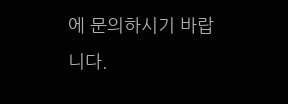에 문의하시기 바랍니다.